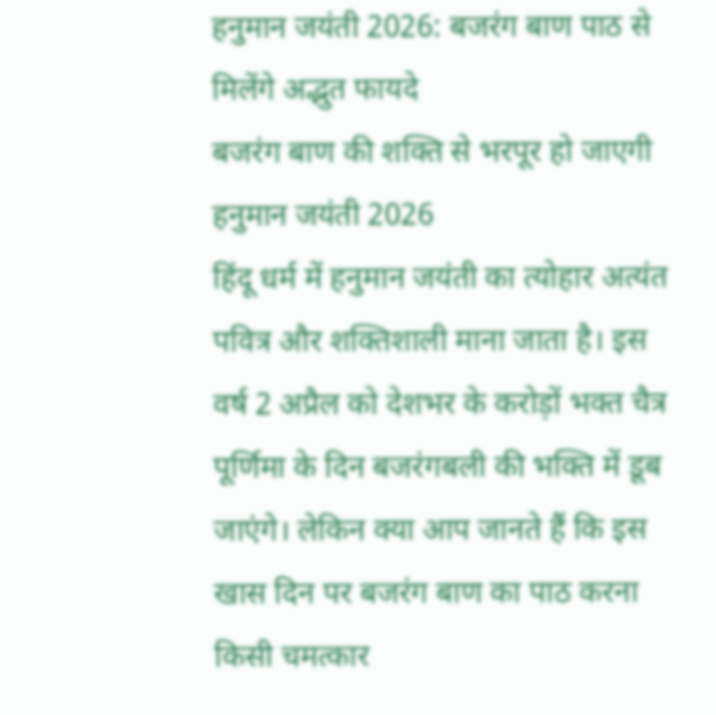हनुमान जयंती 2026: बजरंग बाण पाठ से मिलेंगे अद्भुत फायदे
बजरंग बाण की शक्ति से भरपूर हो जाएगी हनुमान जयंती 2026
हिंदू धर्म में हनुमान जयंती का त्योहार अत्यंत पवित्र और शक्तिशाली माना जाता है। इस वर्ष 2 अप्रैल को देशभर के करोड़ों भक्त चैत्र पूर्णिमा के दिन बजरंगबली की भक्ति में डूब जाएंगे। लेकिन क्या आप जानते हैं कि इस खास दिन पर बजरंग बाण का पाठ करना किसी चमत्कार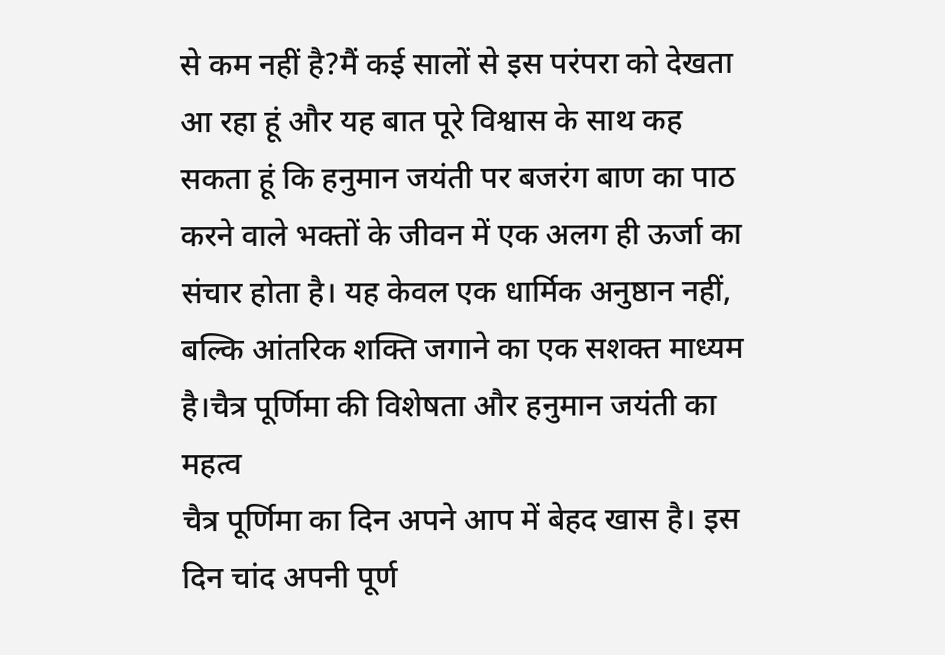से कम नहीं है?मैं कई सालों से इस परंपरा को देखता आ रहा हूं और यह बात पूरे विश्वास के साथ कह सकता हूं कि हनुमान जयंती पर बजरंग बाण का पाठ करने वाले भक्तों के जीवन में एक अलग ही ऊर्जा का संचार होता है। यह केवल एक धार्मिक अनुष्ठान नहीं, बल्कि आंतरिक शक्ति जगाने का एक सशक्त माध्यम है।चैत्र पूर्णिमा की विशेषता और हनुमान जयंती का महत्व
चैत्र पूर्णिमा का दिन अपने आप में बेहद खास है। इस दिन चांद अपनी पूर्ण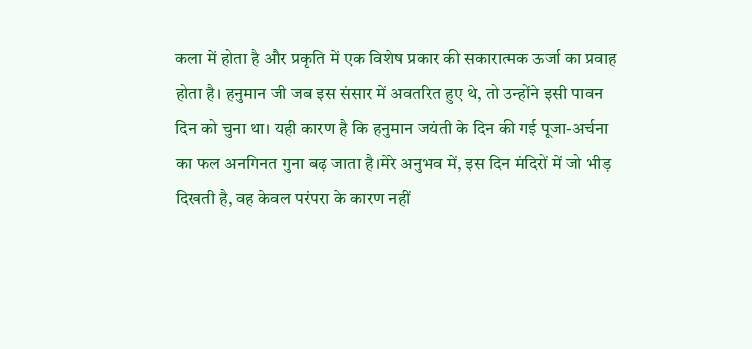कला में होता है और प्रकृति में एक विशेष प्रकार की सकारात्मक ऊर्जा का प्रवाह होता है। हनुमान जी जब इस संसार में अवतरित हुए थे, तो उन्होंने इसी पावन दिन को चुना था। यही कारण है कि हनुमान जयंती के दिन की गई पूजा-अर्चना का फल अनगिनत गुना बढ़ जाता है।मेरे अनुभव में, इस दिन मंदिरों में जो भीड़ दिखती है, वह केवल परंपरा के कारण नहीं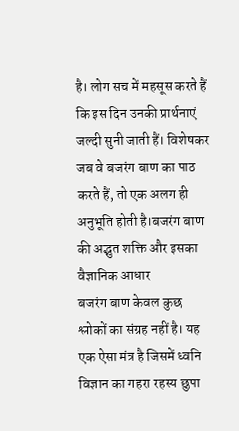है। लोग सच में महसूस करते हैं कि इस दिन उनकी प्रार्थनाएं जल्दी सुनी जाती हैं। विशेषकर जब वे बजरंग बाण का पाठ करते हैं, तो एक अलग ही अनुभूति होती है।बजरंग बाण की अद्भुत शक्ति और इसका वैज्ञानिक आधार
बजरंग बाण केवल कुछ श्लोकों का संग्रह नहीं है। यह एक ऐसा मंत्र है जिसमें ध्वनि विज्ञान का गहरा रहस्य छुपा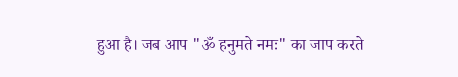हुआ है। जब आप "ॐ हनुमते नमः" का जाप करते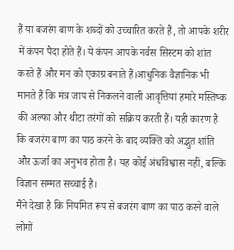हैं या बजरंग बाण के शब्दों को उच्चारित करते हैं, तो आपके शरीर में कंपन पैदा होते हैं। ये कंपन आपके नर्वस सिस्टम को शांत करते हैं और मन को एकाग्र बनाते हैं।आधुनिक वैज्ञानिक भी मानते हैं कि मंत्र जाप से निकलने वाली आवृत्तियां हमारे मस्तिष्क की अल्फा और थीटा तरंगों को सक्रिय करती हैं। यही कारण है कि बजरंग बाण का पाठ करने के बाद व्यक्ति को अद्भुत शांति और ऊर्जा का अनुभव होता है। यह कोई अंधविश्वास नहीं, बल्कि विज्ञान सम्मत सच्चाई है।
मैंने देखा है कि नियमित रूप से बजरंग बाण का पाठ करने वाले लोगों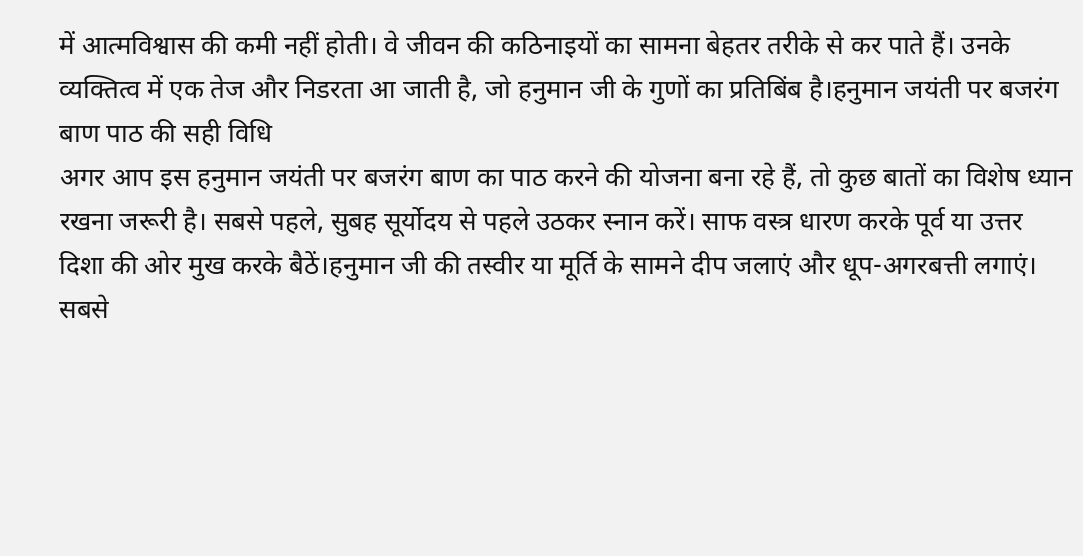में आत्मविश्वास की कमी नहीं होती। वे जीवन की कठिनाइयों का सामना बेहतर तरीके से कर पाते हैं। उनके व्यक्तित्व में एक तेज और निडरता आ जाती है, जो हनुमान जी के गुणों का प्रतिबिंब है।हनुमान जयंती पर बजरंग बाण पाठ की सही विधि
अगर आप इस हनुमान जयंती पर बजरंग बाण का पाठ करने की योजना बना रहे हैं, तो कुछ बातों का विशेष ध्यान रखना जरूरी है। सबसे पहले, सुबह सूर्योदय से पहले उठकर स्नान करें। साफ वस्त्र धारण करके पूर्व या उत्तर दिशा की ओर मुख करके बैठें।हनुमान जी की तस्वीर या मूर्ति के सामने दीप जलाएं और धूप-अगरबत्ती लगाएं। सबसे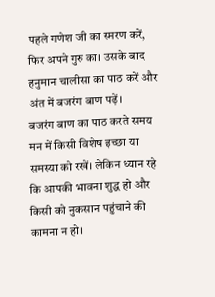पहले गणेश जी का स्मरण करें, फिर अपने गुरु का। उसके बाद हनुमान चालीसा का पाठ करें और अंत में बजरंग बाण पढ़ें।
बजरंग बाण का पाठ करते समय मन में किसी विशेष इच्छा या समस्या को रखें। लेकिन ध्यान रहे कि आपकी भावना शुद्ध हो और किसी को नुकसान पहुंचाने की कामना न हो।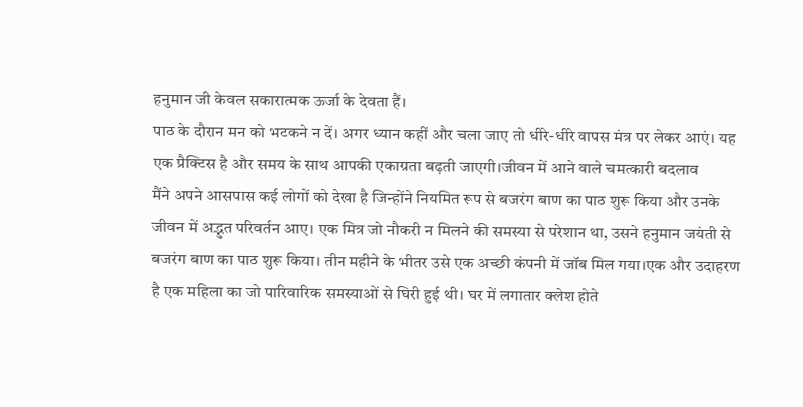हनुमान जी केवल सकारात्मक ऊर्जा के देवता हैं।
पाठ के दौरान मन को भटकने न दें। अगर ध्यान कहीं और चला जाए तो धीरे-धीरे वापस मंत्र पर लेकर आएं। यह एक प्रैक्टिस है और समय के साथ आपकी एकाग्रता बढ़ती जाएगी।जीवन में आने वाले चमत्कारी बदलाव
मैंने अपने आसपास कई लोगों को देखा है जिन्होंने नियमित रूप से बजरंग बाण का पाठ शुरू किया और उनके जीवन में अद्भुत परिवर्तन आए। एक मित्र जो नौकरी न मिलने की समस्या से परेशान था, उसने हनुमान जयंती से बजरंग बाण का पाठ शुरू किया। तीन महीने के भीतर उसे एक अच्छी कंपनी में जॉब मिल गया।एक और उदाहरण है एक महिला का जो पारिवारिक समस्याओं से घिरी हुई थी। घर में लगातार क्लेश होते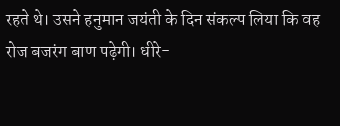रहते थे। उसने हनुमान जयंती के दिन संकल्प लिया कि वह रोज बजरंग बाण पढ़ेगी। धीरे-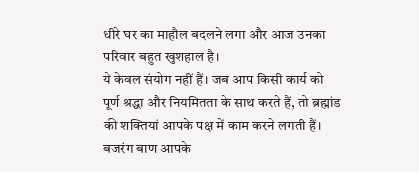धीरे घर का माहौल बदलने लगा और आज उनका परिवार बहुत खुशहाल है।
ये केवल संयोग नहीं हैं। जब आप किसी कार्य को पूर्ण श्रद्धा और नियमितता के साथ करते हैं, तो ब्रह्मांड की शक्तियां आपके पक्ष में काम करने लगती हैं। बजरंग बाण आपके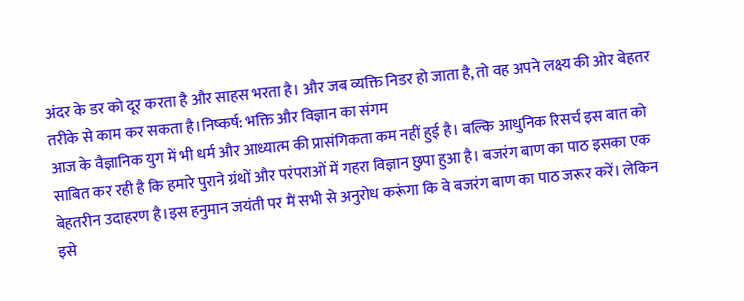अंदर के डर को दूर करता है और साहस भरता है। और जब व्यक्ति निडर हो जाता है, तो वह अपने लक्ष्य की ओर बेहतर तरीके से काम कर सकता है।निष्कर्ष: भक्ति और विज्ञान का संगम
आज के वैज्ञानिक युग में भी धर्म और आध्यात्म की प्रासंगिकता कम नहीं हुई है। बल्कि आधुनिक रिसर्च इस बात को साबित कर रही है कि हमारे पुराने ग्रंथों और परंपराओं में गहरा विज्ञान छुपा हुआ है। बजरंग बाण का पाठ इसका एक बेहतरीन उदाहरण है।इस हनुमान जयंती पर मैं सभी से अनुरोध करूंगा कि वे बजरंग बाण का पाठ जरूर करें। लेकिन इसे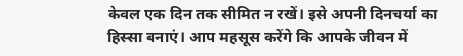केवल एक दिन तक सीमित न रखें। इसे अपनी दिनचर्या का हिस्सा बनाएं। आप महसूस करेंगे कि आपके जीवन में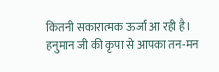कितनी सकारात्मक ऊर्जा आ रही है।
हनुमान जी की कृपा से आपका तन-मन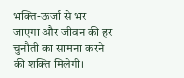भक्ति-ऊर्जा से भर जाएगा और जीवन की हर चुनौती का सामना करने की शक्ति मिलेगी।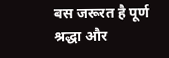बस जरूरत है पूर्ण श्रद्धा और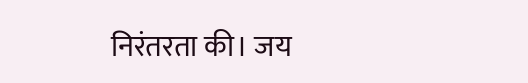निरंतरता की। जय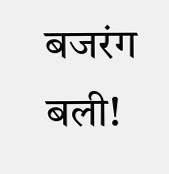बजरंग बली!